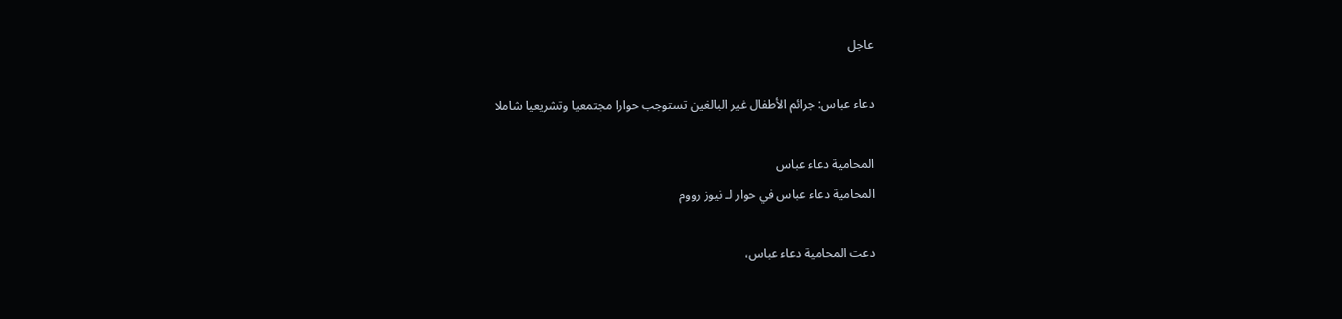عاجل

دعاء عباس: جرائم الأطفال غير البالغين تستوجب حوارا مجتمعيا وتشريعيا شاملا

المحامية دعاء عباس
المحامية دعاء عباس في حوار لـ نيوز رووم

دعت المحامية دعاء عباس،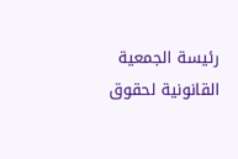رئيسة الجمعية القانونية لحقوق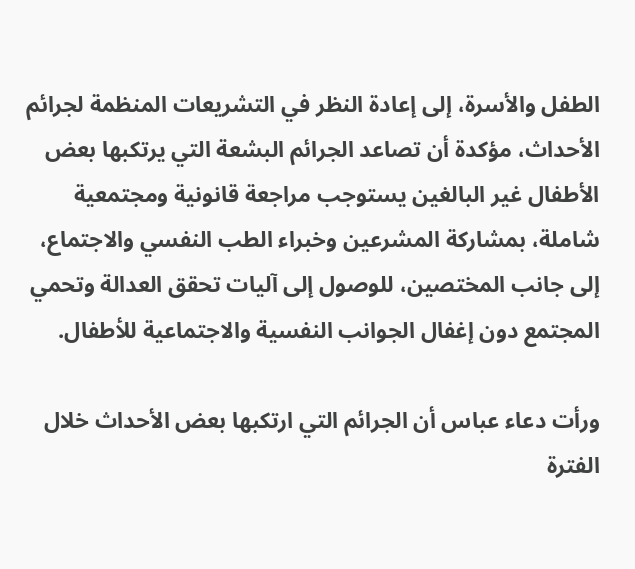الطفل والأسرة، إلى إعادة النظر في التشريعات المنظمة لجرائم الأحداث، مؤكدة أن تصاعد الجرائم البشعة التي يرتكبها بعض الأطفال غير البالغين يستوجب مراجعة قانونية ومجتمعية شاملة، بمشاركة المشرعين وخبراء الطب النفسي والاجتماع، إلى جانب المختصين، للوصول إلى آليات تحقق العدالة وتحمي المجتمع دون إغفال الجوانب النفسية والاجتماعية للأطفال.

ورأت دعاء عباس أن الجرائم التي ارتكبها بعض الأحداث خلال الفترة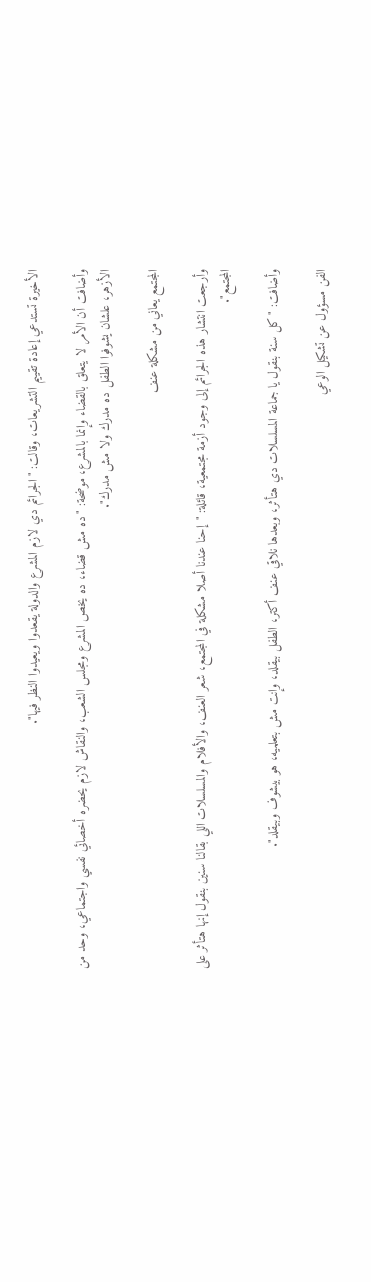الأخيرة تستدعي إعادة تقييم التشريعات، وقالت: "الجرائم دي لازم المشرع والدولة يقعدوا ويعيدوا النظر فيها".

وأضافت أن الأمر لا يتعلق بالقضاء وإنما بالمشرع، موضحة: "ده مش قضاء، ده يخص المشرع ومجلس الشعب، والنقاش لازم يحضره أخصائي نفسي واجتماعي، وحد من الأزهر، علشان يشوفوا الطفل ده مدرك ولا مش مدرك".

المجتمع يعاني من مشكلة عنف

وأرجعت انتشار هذه الجرائم إلى وجود أزمة مجتمعية، قائلة: "إحنا عندنا أصلا مشكلة في المجتمع، شعر العنف، والأفلام والمسلسلات اللي بقالنا سنين بنقول إنها هتأثر على المجتمع".

وأضافت: "كل سنة بنقول يا جماعة المسلسلات دي هتأثر، وبعدها نلاقي عنف أكتر، الطفل بيقلد، وإنت مش بتعلميه، هو بيشوف وبيقلد".

الفن مسؤول عن تشكيل الوعي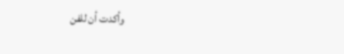وأكدت أن للفن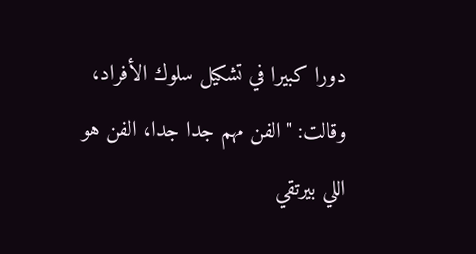دورا كبيرا في تشكيل سلوك الأفراد، وقالت: "الفن مهم جدا جدا، الفن هو اللي بيرتقي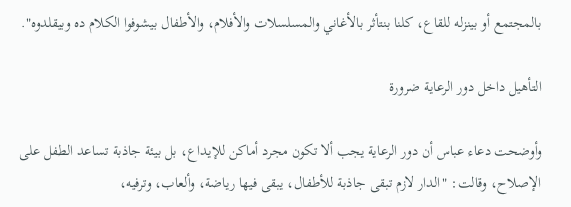بالمجتمع أو بينزله للقاع، كلنا بنتأثر بالأغاني والمسلسلات والأفلام، والأطفال بيشوفوا الكلام ده وبيقلدوه".

التأهيل داخل دور الرعاية ضرورة

وأوضحت دعاء عباس أن دور الرعاية يجب ألا تكون مجرد أماكن للإيداع، بل بيئة جاذبة تساعد الطفل على الإصلاح، وقالت: "الدار لازم تبقى جاذبة للأطفال، يبقى فيها رياضة، وألعاب، وترفيه،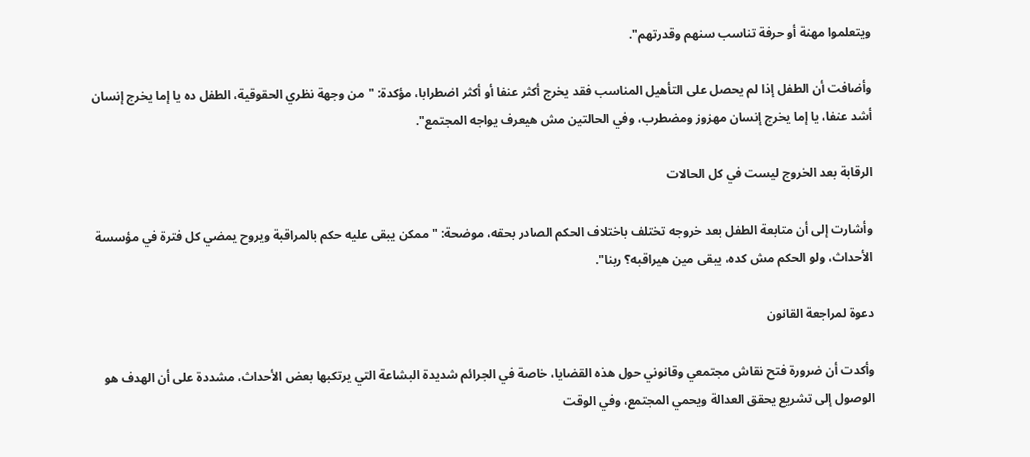ويتعلموا مهنة أو حرفة تناسب سنهم وقدرتهم".

وأضافت أن الطفل إذا لم يحصل على التأهيل المناسب فقد يخرج أكثر عنفا أو أكثر اضطرابا، مؤكدة: "من وجهة نظري الحقوقية، الطفل ده يا إما يخرج إنسان أشد عنفا، يا إما يخرج إنسان مهزوز ومضطرب، وفي الحالتين مش هيعرف يواجه المجتمع".

الرقابة بعد الخروج ليست في كل الحالات

وأشارت إلى أن متابعة الطفل بعد خروجه تختلف باختلاف الحكم الصادر بحقه، موضحة: "ممكن يبقى عليه حكم بالمراقبة ويروح يمضي كل فترة في مؤسسة الأحداث، ولو الحكم مش كده، يبقى مين هيراقبه؟ ربنا".

دعوة لمراجعة القانون

وأكدت أن ضرورة فتح نقاش مجتمعي وقانوني حول هذه القضايا، خاصة في الجرائم شديدة البشاعة التي يرتكبها بعض الأحداث، مشددة على أن الهدف هو الوصول إلى تشريع يحقق العدالة ويحمي المجتمع، وفي الوقت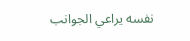نفسه يراعي الجوانب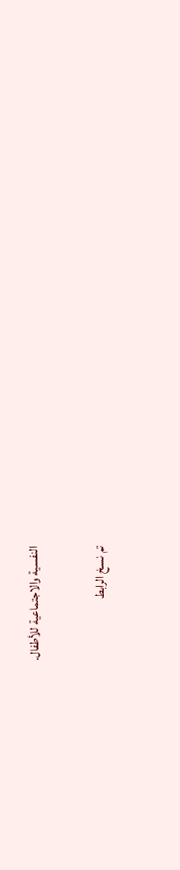النفسية والاجتماعية للأطفال.

تم نسخ الرابط